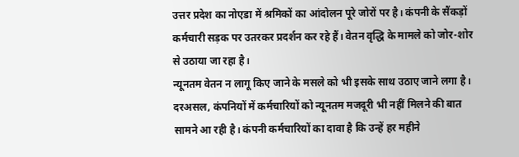उत्तर प्रदेश का नोएडा में श्रमिकों का आंदोलन पूरे जोरों पर है। कंपनी के सैंकड़ों कर्मचारी सड़क पर उतरकर प्रदर्शन कर रहे हैं। वेतन वृद्धि के मामले को जोर-शोर से उठाया जा रहा है।
न्यूनतम वेतन न लागू किए जाने के मसले को भी इसके साथ उठाए जाने लगा है। दरअसल, कंपनियों में कर्मचारियों को न्यूनतम मजदूरी भी नहीं मिलने की बात सामने आ रही है। कंपनी कर्मचारियों का दावा है कि उन्हें हर महीने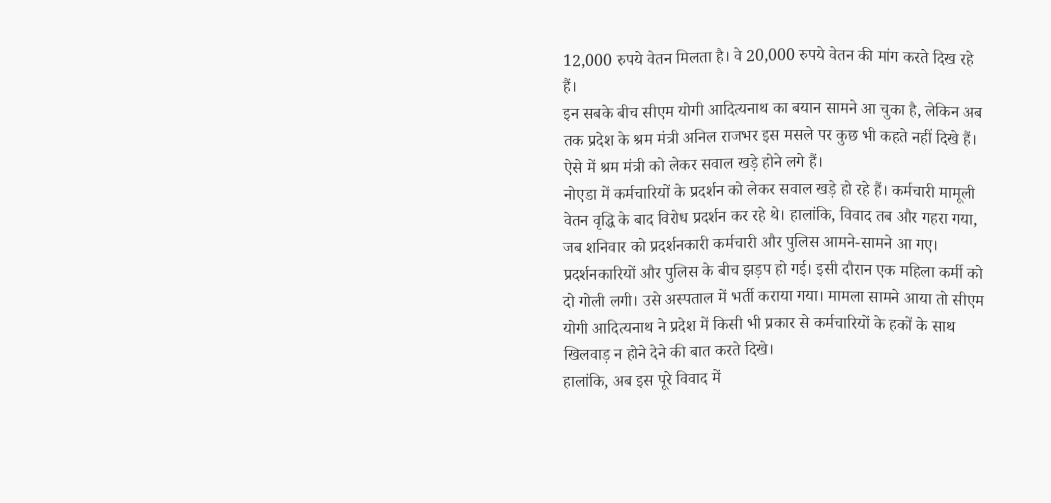12,000 रुपये वेतन मिलता है। वे 20,000 रुपये वेतन की मांग करते दिख रहे हैं।
इन सबके बीच सीएम योगी आदित्यनाथ का बयान सामने आ चुका है, लेकिन अब तक प्रदेश के श्रम मंत्री अनिल राजभर इस मसले पर कुछ भी कहते नहीं दिखे हैं। ऐसे में श्रम मंत्री को लेकर सवाल खड़े होने लगे हैं।
नोएडा में कर्मचारियों के प्रदर्शन को लेकर सवाल खड़े हो रहे हैं। कर्मचारी मामूली वेतन वृद्धि के बाद विरोध प्रदर्शन कर रहे थे। हालांकि, विवाद तब और गहरा गया, जब शनिवार को प्रदर्शनकारी कर्मचारी और पुलिस आमने-सामने आ गए। प्रदर्शनकारियों और पुलिस के बीच झड़प हो गई। इसी दौरान एक महिला कर्मी को दो गोली लगी। उसे अस्पताल में भर्ती कराया गया। मामला सामने आया तो सीएम योगी आदित्यनाथ ने प्रदेश में किसी भी प्रकार से कर्मचारियों के हकों के साथ खिलवाड़ न होने देने की बात करते दिखे।
हालांकि, अब इस पूरे विवाद में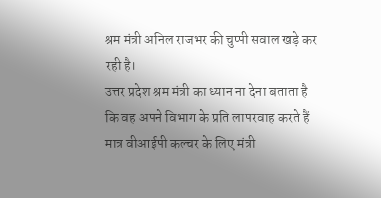श्रम मंत्री अनिल राजभर की चुप्पी सवाल खड़े कर रही है।
उत्तर प्रदेश श्रम मंत्री का ध्यान ना देना बताता है कि वह अपने विभाग के प्रति लापरवाह करते हैं मात्र वीआईपी कल्चर के लिए मंत्री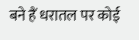बने हैं धरातल पर कोई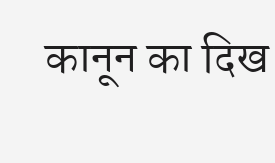कानून का दिख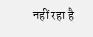नहीं रहा है